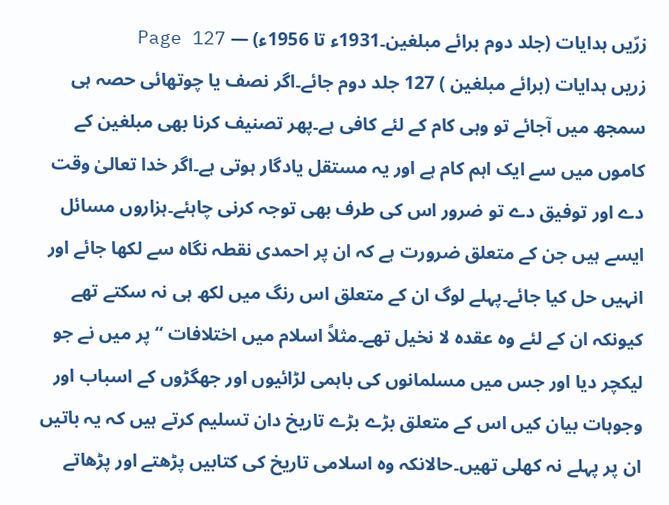زرّیں ہدایات (جلد دوم برائے مبلغین۔1931ء تا 1956ء) — Page 127
زریں ہدایات (برائے مبلغین ) 127 جلد دوم جائے۔اگر نصف یا چوتھائی حصہ ہی سمجھ میں آجائے تو وہی کام کے لئے کافی ہے۔پھر تصنیف کرنا بھی مبلغین کے کاموں میں سے ایک اہم کام ہے اور یہ مستقل یادگار ہوتی ہے۔اگر خدا تعالیٰ وقت دے اور توفیق دے تو ضرور اس کی طرف بھی توجہ کرنی چاہئے۔ہزاروں مسائل ایسے ہیں جن کے متعلق ضرورت ہے کہ ان پر احمدی نقطہ نگاہ سے لکھا جائے اور انہیں حل کیا جائے۔پہلے لوگ ان کے متعلق اس رنگ میں لکھ ہی نہ سکتے تھے کیونکہ ان کے لئے وہ عقدہ لا نخیل تھے۔مثلاً اسلام میں اختلافات “ پر میں نے جو لیکچر دیا اور جس میں مسلمانوں کی باہمی لڑائیوں اور جھگڑوں کے اسباب اور وجوہات بیان کیں اس کے متعلق بڑے بڑے تاریخ دان تسلیم کرتے ہیں کہ یہ باتیں ان پر پہلے نہ کھلی تھیں۔حالانکہ وہ اسلامی تاریخ کی کتابیں پڑھتے اور پڑھاتے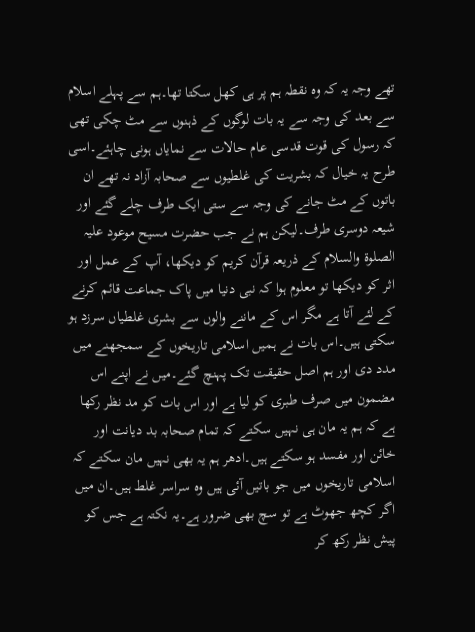تھے وجہ یہ کہ وہ نقطہ ہم پر ہی کھل سکتا تھا۔ہم سے پہلے اسلام سے بعد کی وجہ سے یہ بات لوگوں کے ذہنوں سے مٹ چکی تھی کہ رسول کی قوت قدسی عام حالات سے نمایاں ہونی چاہئے۔اسی طرح یہ خیال کہ بشریت کی غلطیوں سے صحابہ آزاد نہ تھے ان باتوں کے مٹ جانے کی وجہ سے ستی ایک طرف چلے گئے اور شیعہ دوسری طرف۔لیکن ہم نے جب حضرت مسیح موعود علیہ الصلوۃ والسلام کے ذریعہ قرآن کریم کو دیکھا، آپ کے عمل اور اثر کو دیکھا تو معلوم ہوا کہ نبی دنیا میں پاک جماعت قائم کرنے کے لئے آتا ہے مگر اس کے ماننے والوں سے بشری غلطیاں سرزد ہو سکتی ہیں۔اس بات نے ہمیں اسلامی تاریخوں کے سمجھنے میں مدد دی اور ہم اصل حقیقت تک پہنچ گئے۔میں نے اپنے اس مضمون میں صرف طبری کو لیا ہے اور اس بات کو مد نظر رکھا ہے کہ ہم یہ مان ہی نہیں سکتے کہ تمام صحابہ بد دیانت اور خائن اور مفسد ہو سکتے ہیں۔ادھر ہم یہ بھی نہیں مان سکتے کہ اسلامی تاریخوں میں جو باتیں آئی ہیں وہ سراسر غلط ہیں۔ان میں اگر کچھ جھوٹ ہے تو سچ بھی ضرور ہے۔یہ نکتہ ہے جس کو پیش نظر رکھ کر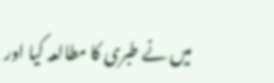میں نے طبری کا مطالعہ کیا اور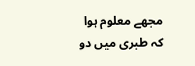مجھے معلوم ہوا کہ طبری میں دو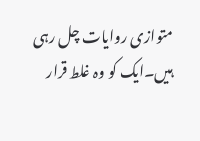متوازی روایات چل رہی ہیں۔ایک کو وہ غلط قرار